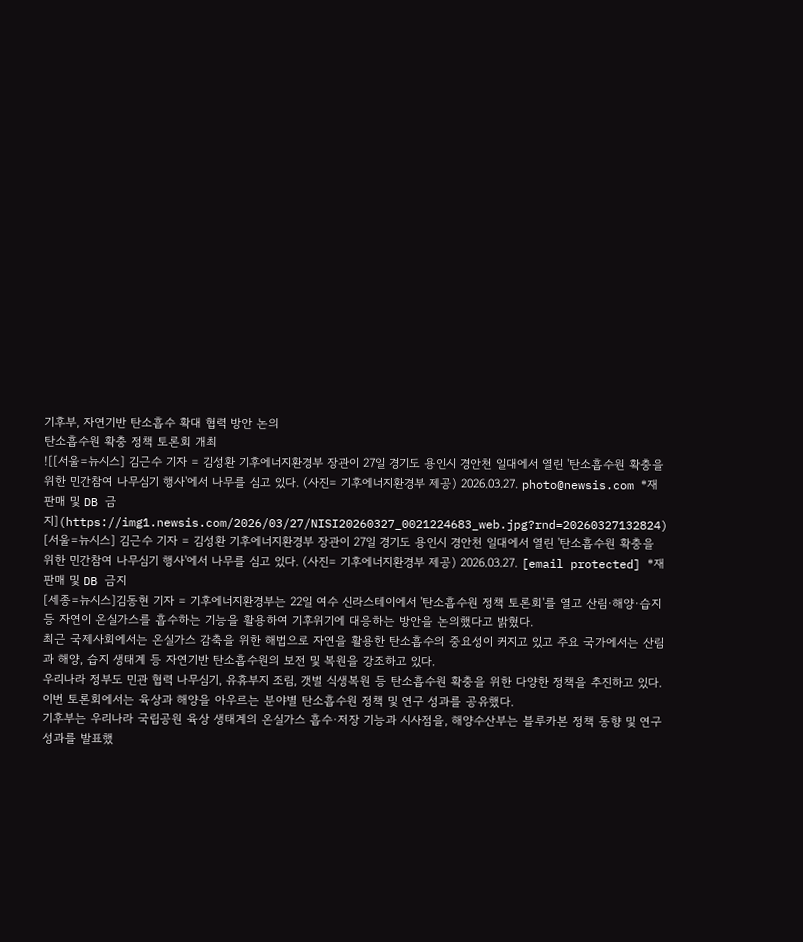기후부, 자연기반 탄소흡수 확대 협력 방안 논의
탄소흡수원 확충 정책 토론회 개최
![[서울=뉴시스] 김근수 기자 = 김성환 기후에너지환경부 장관이 27일 경기도 용인시 경안천 일대에서 열린 '탄소흡수원 확충을 위한 민간참여 나무심기 행사'에서 나무를 심고 있다. (사진= 기후에너지환경부 제공) 2026.03.27. photo@newsis.com *재판매 및 DB 금지](https://img1.newsis.com/2026/03/27/NISI20260327_0021224683_web.jpg?rnd=20260327132824)
[서울=뉴시스] 김근수 기자 = 김성환 기후에너지환경부 장관이 27일 경기도 용인시 경안천 일대에서 열린 '탄소흡수원 확충을 위한 민간참여 나무심기 행사'에서 나무를 심고 있다. (사진= 기후에너지환경부 제공) 2026.03.27. [email protected] *재판매 및 DB 금지
[세종=뉴시스]김동현 기자 = 기후에너지환경부는 22일 여수 신라스테이에서 '탄소흡수원 정책 토론회'를 열고 산림·해양·습지 등 자연이 온실가스를 흡수하는 기능을 활용하여 기후위기에 대응하는 방안을 논의했다고 밝혔다.
최근 국제사회에서는 온실가스 감축을 위한 해법으로 자연을 활용한 탄소흡수의 중요성이 커지고 있고 주요 국가에서는 산림과 해양, 습지 생태계 등 자연기반 탄소흡수원의 보전 및 복원을 강조하고 있다.
우리나라 정부도 민관 협력 나무심기, 유휴부지 조림, 갯벌 식생복원 등 탄소흡수원 확충을 위한 다양한 정책을 추진하고 있다. 이번 토론회에서는 육상과 해양을 아우르는 분야별 탄소흡수원 정책 및 연구 성과를 공유했다.
기후부는 우리나라 국립공원 육상 생태계의 온실가스 흡수·저장 기능과 시사점을, 해양수산부는 블루카본 정책 동향 및 연구 성과를 발표했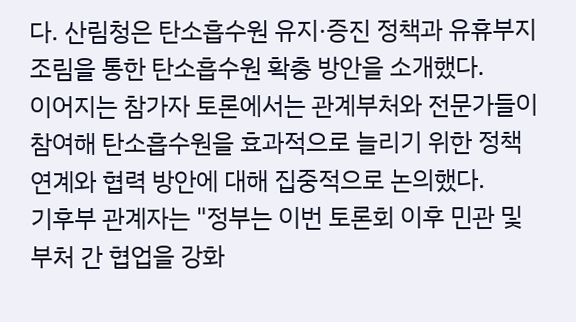다. 산림청은 탄소흡수원 유지·증진 정책과 유휴부지 조림을 통한 탄소흡수원 확충 방안을 소개했다.
이어지는 참가자 토론에서는 관계부처와 전문가들이 참여해 탄소흡수원을 효과적으로 늘리기 위한 정책 연계와 협력 방안에 대해 집중적으로 논의했다.
기후부 관계자는 "정부는 이번 토론회 이후 민관 및 부처 간 협업을 강화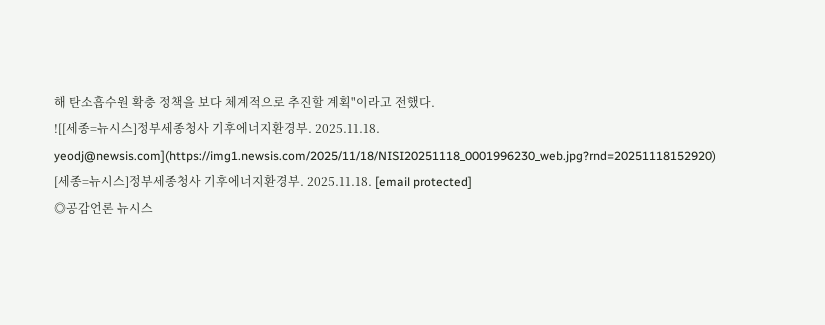해 탄소흡수원 확충 정책을 보다 체계적으로 추진할 계획"이라고 전했다.
![[세종=뉴시스]정부세종청사 기후에너지환경부. 2025.11.18. yeodj@newsis.com](https://img1.newsis.com/2025/11/18/NISI20251118_0001996230_web.jpg?rnd=20251118152920)
[세종=뉴시스]정부세종청사 기후에너지환경부. 2025.11.18. [email protected]
◎공감언론 뉴시스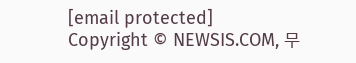[email protected]
Copyright © NEWSIS.COM, 무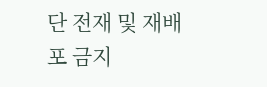단 전재 및 재배포 금지